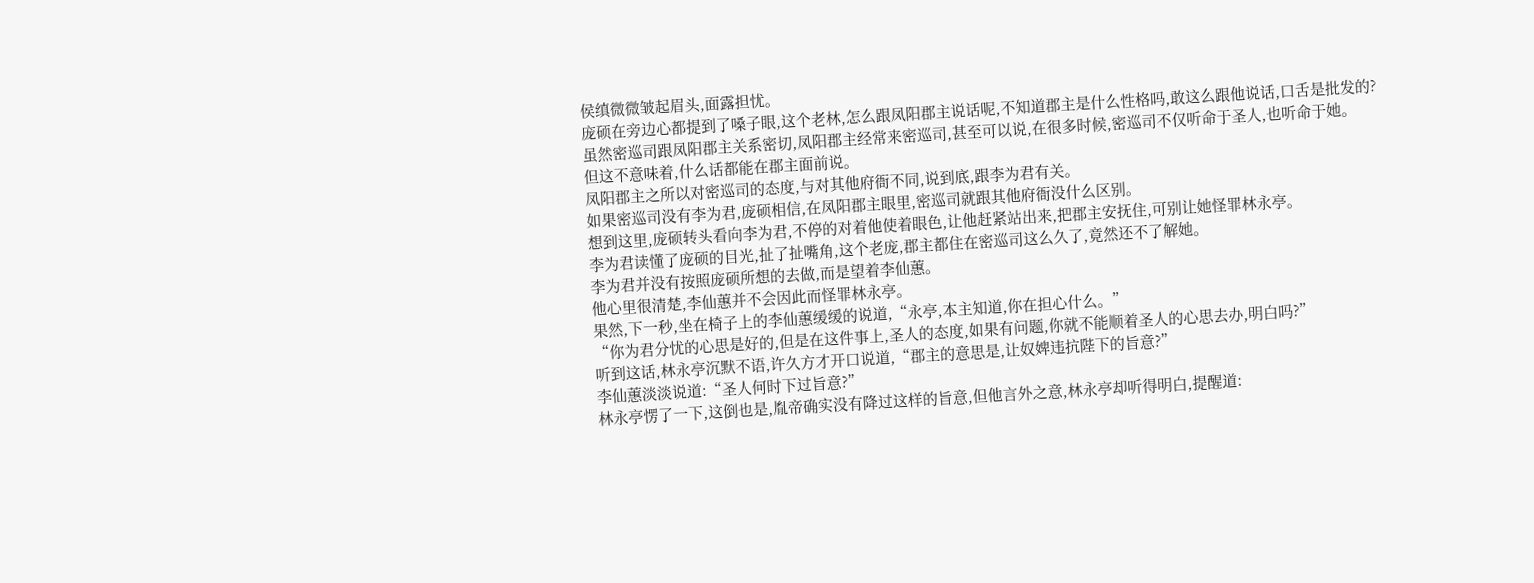侯缜微微皱起眉头,面露担忧。
庞硕在旁边心都提到了嗓子眼,这个老林,怎么跟凤阳郡主说话呢,不知道郡主是什么性格吗,敢这么跟他说话,口舌是批发的?
虽然密巡司跟凤阳郡主关系密切,凤阳郡主经常来密巡司,甚至可以说,在很多时候,密巡司不仅听命于圣人,也听命于她。
但这不意味着,什么话都能在郡主面前说。
凤阳郡主之所以对密巡司的态度,与对其他府衙不同,说到底,跟李为君有关。
如果密巡司没有李为君,庞硕相信,在凤阳郡主眼里,密巡司就跟其他府衙没什么区别。
想到这里,庞硕转头看向李为君,不停的对着他使着眼色,让他赶紧站出来,把郡主安抚住,可别让她怪罪林永亭。
李为君读懂了庞硕的目光,扯了扯嘴角,这个老庞,郡主都住在密巡司这么久了,竟然还不了解她。
李为君并没有按照庞硕所想的去做,而是望着李仙蕙。
他心里很清楚,李仙蕙并不会因此而怪罪林永亭。
果然,下一秒,坐在椅子上的李仙蕙缓缓的说道,“永亭,本主知道,你在担心什么。”
“你为君分忧的心思是好的,但是在这件事上,圣人的态度,如果有问题,你就不能顺着圣人的心思去办,明白吗?”
听到这话,林永亭沉默不语,许久方才开口说道,“郡主的意思是,让奴婢违抗陛下的旨意?”
李仙蕙淡淡说道:“圣人何时下过旨意?”
林永亭愣了一下,这倒也是,胤帝确实没有降过这样的旨意,但他言外之意,林永亭却听得明白,提醒道: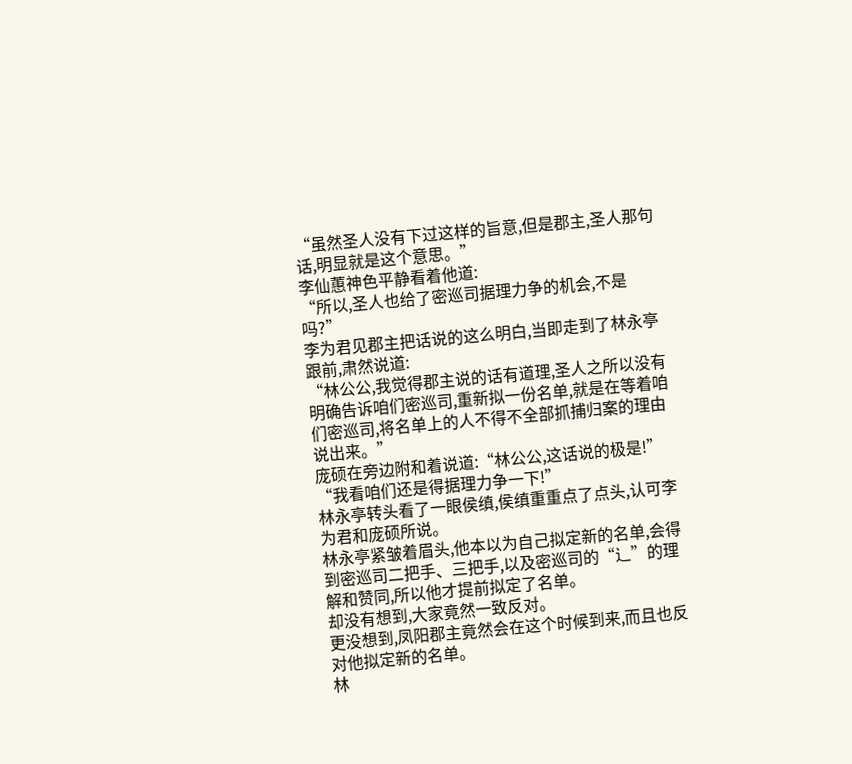“虽然圣人没有下过这样的旨意,但是郡主,圣人那句话,明显就是这个意思。”
李仙蕙神色平静看着他道:
“所以,圣人也给了密巡司据理力争的机会,不是吗?”
李为君见郡主把话说的这么明白,当即走到了林永亭跟前,肃然说道:
“林公公,我觉得郡主说的话有道理,圣人之所以没有明确告诉咱们密巡司,重新拟一份名单,就是在等着咱们密巡司,将名单上的人不得不全部抓捕归案的理由说出来。”
庞硕在旁边附和着说道:“林公公,这话说的极是!”
“我看咱们还是得据理力争一下!”
林永亭转头看了一眼侯缜,侯缜重重点了点头,认可李为君和庞硕所说。
林永亭紧皱着眉头,他本以为自己拟定新的名单,会得到密巡司二把手、三把手,以及密巡司的“辶”的理解和赞同,所以他才提前拟定了名单。
却没有想到,大家竟然一致反对。
更没想到,凤阳郡主竟然会在这个时候到来,而且也反对他拟定新的名单。
林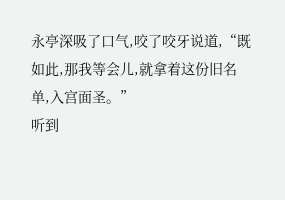永亭深吸了口气,咬了咬牙说道,“既如此,那我等会儿,就拿着这份旧名单,入宫面圣。”
听到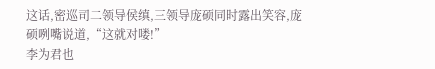这话,密巡司二领导侯缜,三领导庞硕同时露出笑容,庞硕咧嘴说道,“这就对喽!”
李为君也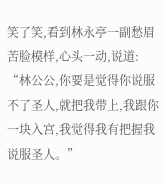笑了笑,看到林永亭一副愁眉苦脸模样,心头一动,说道:
“林公公,你要是觉得你说服不了圣人,就把我带上,我跟你一块入宫,我觉得我有把握我说服圣人。”